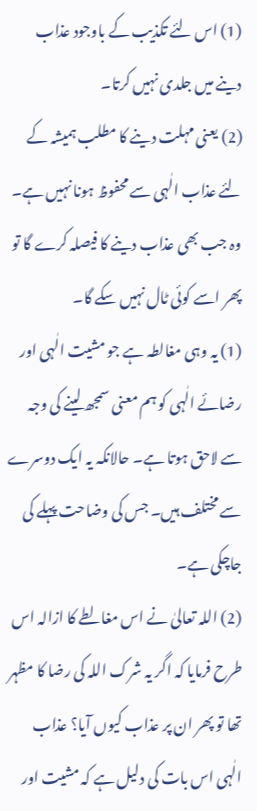(1) اس لئے تکذیب کے باوجود عذاب دینے میں جلدی نہیں کرتا۔
(2) یعنی مہلت دینے کا مطلب ہمیشہ کے لئے عذاب الٰہی سے محفوظ ہونا نہیں ہے۔ وہ جب بھی عذاب دینے کا فیصلہ کرے گا تو پھر اسے کوئی ٹال نہیں سکے گا۔
(1) یہ وہی مغالطہ ہے جو مشیت الٰہی اور رضائے الٰہی کو ہم معنی سمجھ لینے کی وجہ سے لاحق ہوتا ہے۔ حالانکہ یہ ایک دوسرے سے مختلف ہیں۔ جس کی وضاحت پہلے کی جاچکی ہے۔
(2) اللہ تعالیٰ نے اس مغالطے کا ازالہ اس طرح فرمایا کہ اگر یہ شرک اللہ کی رضا کا مظہر تھا تو پھر ان پر عذاب کیوں آیا؟ عذاب الٰہی اس بات کی دلیل ہے کہ مشیت اور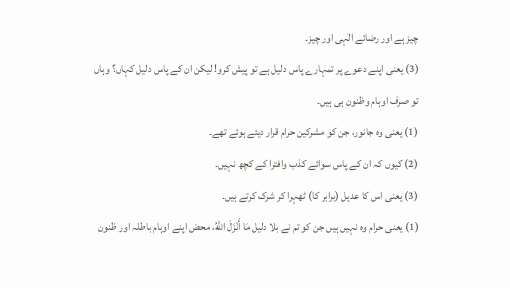چیز ہے اور رضائے الٰہی اور چیز۔
(3) یعنی اپنے دعوے پر تمہارے پاس دلیل ہے تو پیش کرو! لیکن ان کے پاس دلیل کہاں؟ وہاں تو صرف اوہام وظنون ہی ہیں۔
(1) یعنی وہ جانور، جن کو مشرکین حرام قرار دیئے ہوئے تھے۔
(2) کیوں کہ ان کے پاس سوائے کذب وافترا کے کچھ نہیں۔
(3) یعنی اس کا عدیل (برابر کا) ٹھہرا کر شرک کرتے ہیں۔
(1) یعنی حرام وہ نہیں ہیں جن کو تم نے بلا دلیل مَا أَنْزَلَ اللهُ، محض اپنے اوہام باطلہ اور ظنون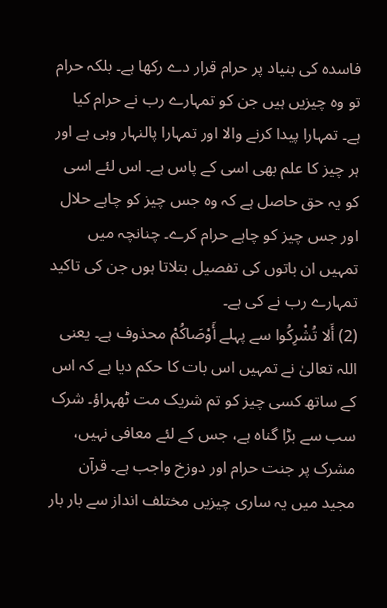فاسدہ کی بنیاد پر حرام قرار دے رکھا ہے۔ بلکہ حرام تو وہ چیزیں ہیں جن کو تمہارے رب نے حرام کیا ہے۔ تمہارا پیدا کرنے والا اور تمہارا پالنہار وہی ہے اور ہر چیز کا علم بھی اسی کے پاس ہے۔ اس لئے اسی کو یہ حق حاصل ہے کہ وہ جس چیز کو چاہے حلال اور جس چیز کو چاہے حرام کرے۔ چنانچہ میں تمہیں ان باتوں کی تفصیل بتلاتا ہوں جن کی تاکید تمہارے رب نے کی ہے۔
(2) أَلا تُشْرِكُوا سے پہلے أَوْصَاكُمْ محذوف ہے۔ یعنی اللہ تعالیٰ نے تمہیں اس بات کا حکم دیا ہے کہ اس کے ساتھ کسی چیز کو تم شریک مت ٹھہراؤ۔ شرک سب سے بڑا گناہ ہے، جس کے لئے معافی نہیں، مشرک پر جنت حرام اور دوزخ واجب ہے۔ قرآن مجید میں یہ ساری چیزیں مختلف انداز سے بار بار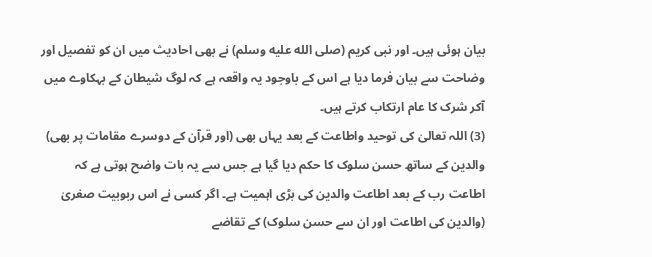بیان ہوئی ہیں۔ اور نبی کریم (صلى الله عليه وسلم) نے بھی احادیث میں ان کو تفصیل اور وضاحت سے بیان فرما دیا ہے اس کے باوجود یہ واقعہ ہے کہ لوگ شیطان کے بہکاوے میں آکر شرک کا عام ارتکاب کرتے ہیں۔
(3) اللہ تعالیٰ کی توحید واطاعت کے بعد یہاں بھی (اور قرآن کے دوسرے مقامات پر بھی) والدین کے ساتھ حسن سلوک کا حکم دیا گیا ہے جس سے یہ بات واضح ہوتی ہے کہ اطاعت رب کے بعد اطاعت والدین کی بڑی اہمیت ہے۔ اگر کسی نے اس ربوبیت صغریٰ (والدین کی اطاعت اور ان سے حسن سلوک) کے تقاضے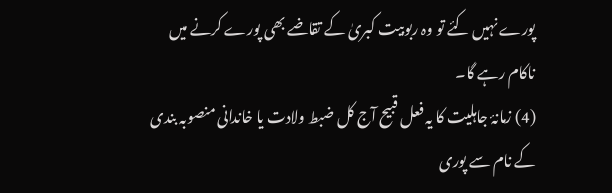پورے نہیں کئے تو وہ ربوبیت کبریٰ کے تقاضے بھی پورے کرنے میں ناکام رہے گا۔
(4) زمانۂ جاہلیت کا یہ فعل قبیح آج کل ضبط ولادت یا خاندانی منصوبہ بندی کے نام سے پوری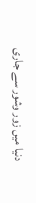دنیا میں زور وشور سے جاری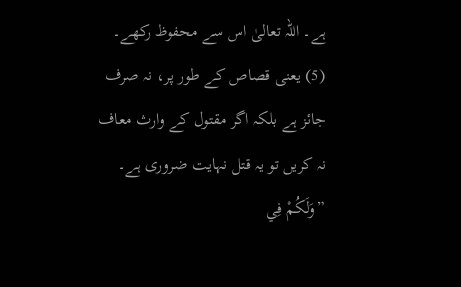ہے۔ اللہ تعالیٰ اس سے محفوظ رکھے۔
(5) یعنی قصاص کے طور پر، نہ صرف جائز ہے بلکہ اگر مقتول کے وارث معاف نہ کریں تو یہ قتل نہایت ضروری ہے۔ ”وَلَكُمْ فِي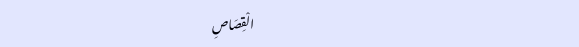الْقِصَاصِ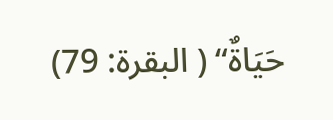حَيَاةٌ“ ( البقرۃ: 79)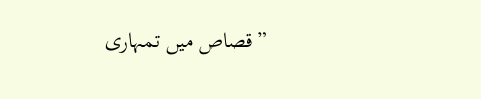”قصاص میں تمہاری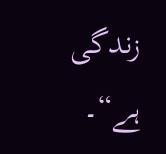زندگی ہے“۔